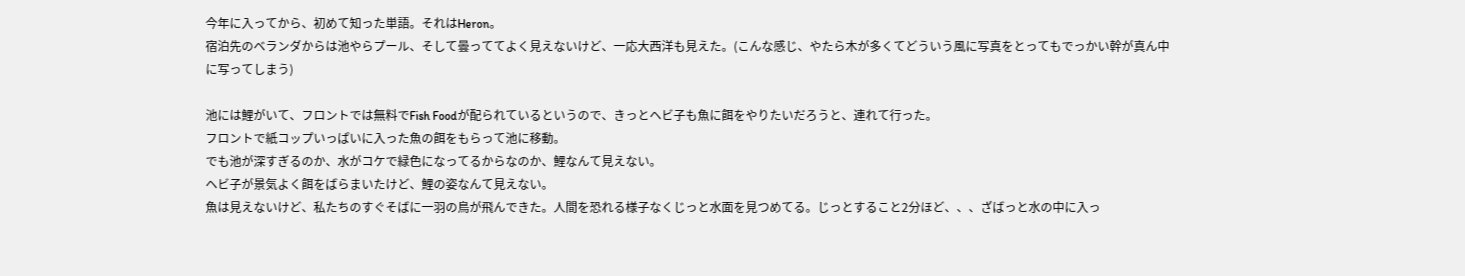今年に入ってから、初めて知った単語。それはHeron。
宿泊先のベランダからは池やらプール、そして曇っててよく見えないけど、一応大西洋も見えた。(こんな感じ、やたら木が多くてどういう風に写真をとってもでっかい幹が真ん中に写ってしまう)

池には鯉がいて、フロントでは無料でFish Foodが配られているというので、きっとヘビ子も魚に餌をやりたいだろうと、連れて行った。
フロントで紙コップいっぱいに入った魚の餌をもらって池に移動。
でも池が深すぎるのか、水がコケで緑色になってるからなのか、鯉なんて見えない。
ヘビ子が景気よく餌をばらまいたけど、鯉の姿なんて見えない。
魚は見えないけど、私たちのすぐそばに一羽の鳥が飛んできた。人間を恐れる様子なくじっと水面を見つめてる。じっとすること2分ほど、、、ざばっと水の中に入っ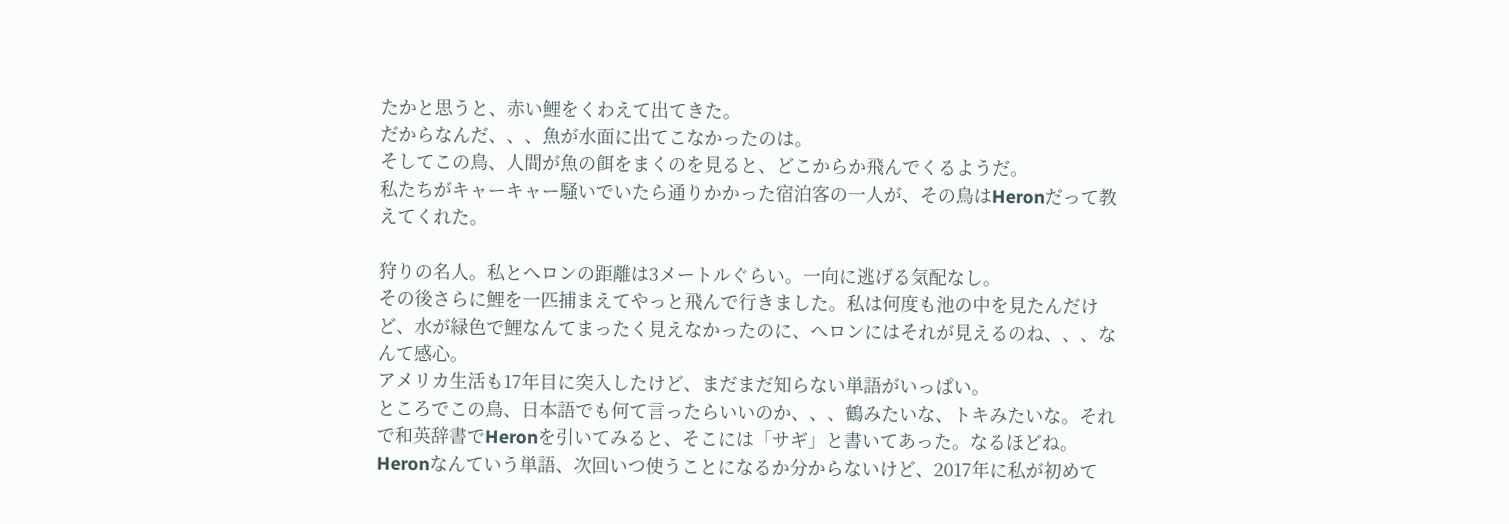たかと思うと、赤い鯉をくわえて出てきた。
だからなんだ、、、魚が水面に出てこなかったのは。
そしてこの鳥、人間が魚の餌をまくのを見ると、どこからか飛んでくるようだ。
私たちがキャーキャー騒いでいたら通りかかった宿泊客の一人が、その鳥はHeronだって教えてくれた。

狩りの名人。私とへロンの距離は3メートルぐらい。一向に逃げる気配なし。
その後さらに鯉を一匹捕まえてやっと飛んで行きました。私は何度も池の中を見たんだけど、水が緑色で鯉なんてまったく見えなかったのに、へロンにはそれが見えるのね、、、なんて感心。
アメリカ生活も17年目に突入したけど、まだまだ知らない単語がいっぱい。
ところでこの鳥、日本語でも何て言ったらいいのか、、、鶴みたいな、トキみたいな。それで和英辞書でHeronを引いてみると、そこには「サギ」と書いてあった。なるほどね。
Heronなんていう単語、次回いつ使うことになるか分からないけど、2017年に私が初めて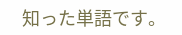知った単語です。